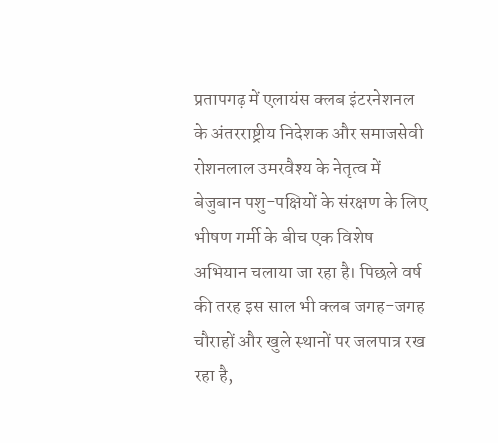प्रतापगढ़ में एलायंस क्लब इंटरनेशनल के अंतरराष्ट्रीय निदेशक और समाजसेवी रोशनलाल उमरवैश्य के नेतृत्व में बेजुबान पशु-पक्षियों के संरक्षण के लिए भीषण गर्मी के बीच एक विशेष अभियान चलाया जा रहा है। पिछले वर्ष की तरह इस साल भी क्लब जगह-जगह चौराहों और खुले स्थानों पर जलपात्र रख रहा है,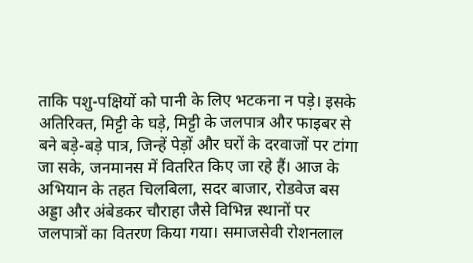ताकि पशु-पक्षियों को पानी के लिए भटकना न पड़े। इसके अतिरिक्त, मिट्टी के घड़े, मिट्टी के जलपात्र और फाइबर से बने बड़े-बड़े पात्र, जिन्हें पेड़ों और घरों के दरवाजों पर टांगा जा सके, जनमानस में वितरित किए जा रहे हैं। आज के अभियान के तहत चिलबिला, सदर बाजार, रोडवेज बस अड्डा और अंबेडकर चौराहा जैसे विभिन्न स्थानों पर जलपात्रों का वितरण किया गया। समाजसेवी रोशनलाल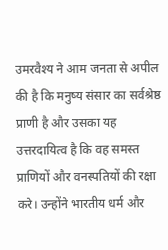उमरवैश्य ने आम जनता से अपील की है कि मनुष्य संसार का सर्वश्रेष्ठ प्राणी है और उसका यह उत्तरदायित्व है कि वह समस्त प्राणियों और वनस्पतियों की रक्षा करे। उन्होंने भारतीय धर्म और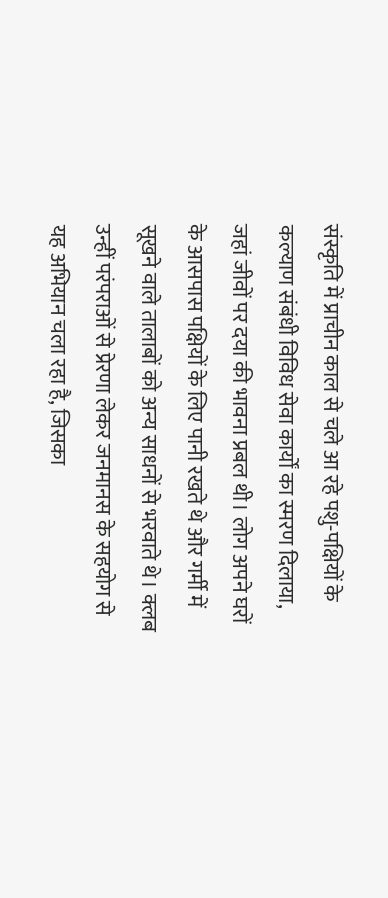संस्कृति में प्राचीन काल से चले आ रहे पशु-पक्षियों के कल्याण संबंधी विविध सेवा कार्यों का स्मरण दिलाया, जहां जीवों पर दया की भावना प्रबल थी। लोग अपने घरों के आसपास पक्षियों के लिए पानी रखते थे और गर्मी में सूखने वाले तालाबों को अन्य साधनों से भरवाते थे। क्लब उन्हीं परंपराओं से प्रेरणा लेकर जनमानस के सहयोग से यह अभियान चला रहा है, जिसका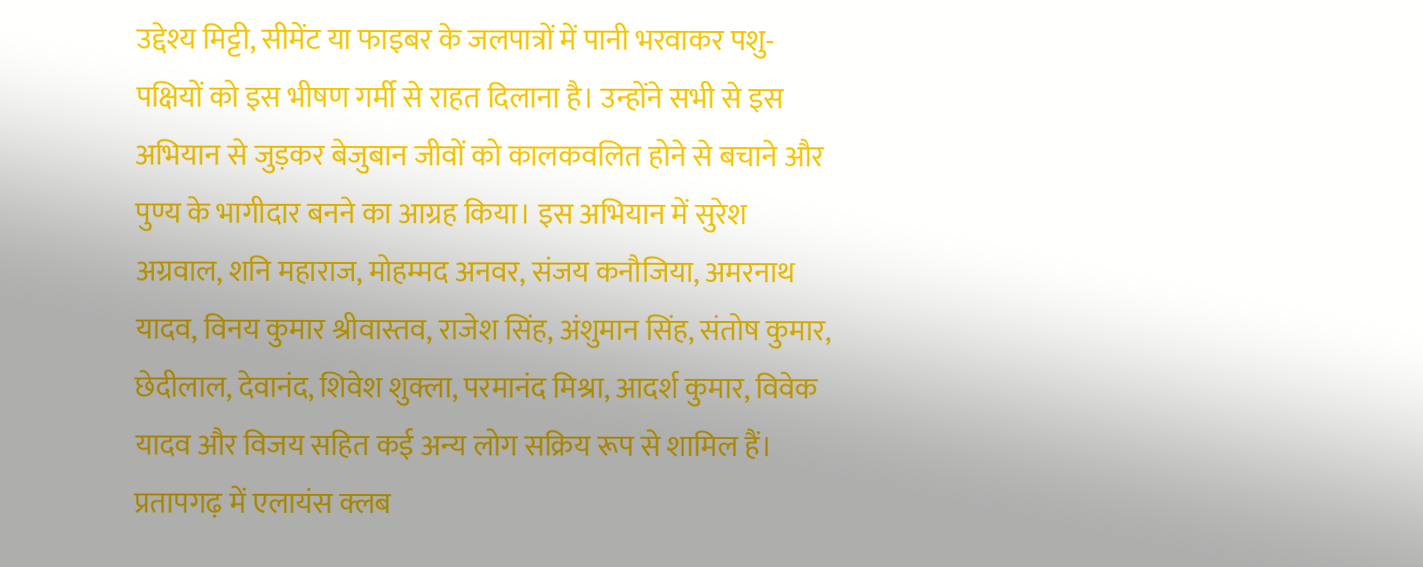उद्देश्य मिट्टी, सीमेंट या फाइबर के जलपात्रों में पानी भरवाकर पशु-पक्षियों को इस भीषण गर्मी से राहत दिलाना है। उन्होंने सभी से इस अभियान से जुड़कर बेजुबान जीवों को कालकवलित होने से बचाने और पुण्य के भागीदार बनने का आग्रह किया। इस अभियान में सुरेश अग्रवाल, शनि महाराज, मोहम्मद अनवर, संजय कनौजिया, अमरनाथ यादव, विनय कुमार श्रीवास्तव, राजेश सिंह, अंशुमान सिंह, संतोष कुमार, छेदीलाल, देवानंद, शिवेश शुक्ला, परमानंद मिश्रा, आदर्श कुमार, विवेक यादव और विजय सहित कई अन्य लोग सक्रिय रूप से शामिल हैं।
प्रतापगढ़ में एलायंस क्लब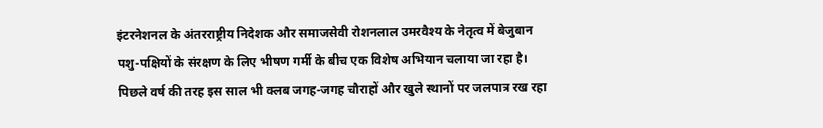इंटरनेशनल के अंतरराष्ट्रीय निदेशक और समाजसेवी रोशनलाल उमरवैश्य के नेतृत्व में बेजुबान पशु-पक्षियों के संरक्षण के लिए भीषण गर्मी के बीच एक विशेष अभियान चलाया जा रहा है। पिछले वर्ष की तरह इस साल भी क्लब जगह-जगह चौराहों और खुले स्थानों पर जलपात्र रख रहा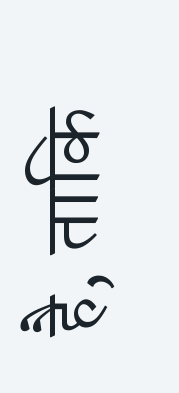है, ताकि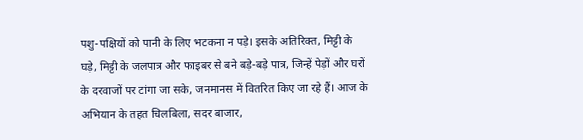पशु-पक्षियों को पानी के लिए भटकना न पड़े। इसके अतिरिक्त, मिट्टी के घड़े, मिट्टी के जलपात्र और फाइबर से बने बड़े-बड़े पात्र, जिन्हें पेड़ों और घरों के दरवाजों पर टांगा जा सके, जनमानस में वितरित किए जा रहे हैं। आज के अभियान के तहत चिलबिला, सदर बाजार,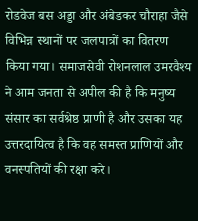रोडवेज बस अड्डा और अंबेडकर चौराहा जैसे विभिन्न स्थानों पर जलपात्रों का वितरण किया गया। समाजसेवी रोशनलाल उमरवैश्य ने आम जनता से अपील की है कि मनुष्य संसार का सर्वश्रेष्ठ प्राणी है और उसका यह उत्तरदायित्व है कि वह समस्त प्राणियों और वनस्पतियों की रक्षा करे।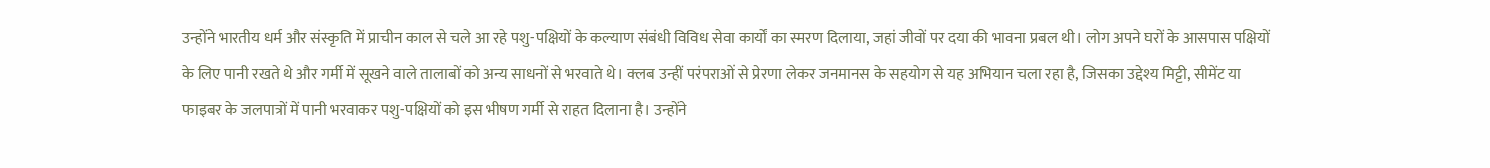उन्होंने भारतीय धर्म और संस्कृति में प्राचीन काल से चले आ रहे पशु-पक्षियों के कल्याण संबंधी विविध सेवा कार्यों का स्मरण दिलाया, जहां जीवों पर दया की भावना प्रबल थी। लोग अपने घरों के आसपास पक्षियों के लिए पानी रखते थे और गर्मी में सूखने वाले तालाबों को अन्य साधनों से भरवाते थे। क्लब उन्हीं परंपराओं से प्रेरणा लेकर जनमानस के सहयोग से यह अभियान चला रहा है, जिसका उद्देश्य मिट्टी, सीमेंट या फाइबर के जलपात्रों में पानी भरवाकर पशु-पक्षियों को इस भीषण गर्मी से राहत दिलाना है। उन्होंने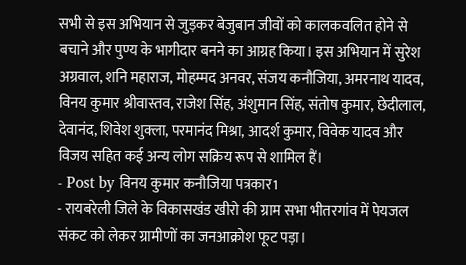सभी से इस अभियान से जुड़कर बेजुबान जीवों को कालकवलित होने से बचाने और पुण्य के भागीदार बनने का आग्रह किया। इस अभियान में सुरेश अग्रवाल, शनि महाराज, मोहम्मद अनवर, संजय कनौजिया, अमरनाथ यादव, विनय कुमार श्रीवास्तव, राजेश सिंह, अंशुमान सिंह, संतोष कुमार, छेदीलाल, देवानंद, शिवेश शुक्ला, परमानंद मिश्रा, आदर्श कुमार, विवेक यादव और विजय सहित कई अन्य लोग सक्रिय रूप से शामिल हैं।
- Post by विनय कुमार कनौजिया पत्रकार1
- रायबरेली जिले के विकासखंड खीरो की ग्राम सभा भीतरगांव में पेयजल संकट को लेकर ग्रामीणों का जनआक्रोश फूट पड़ा।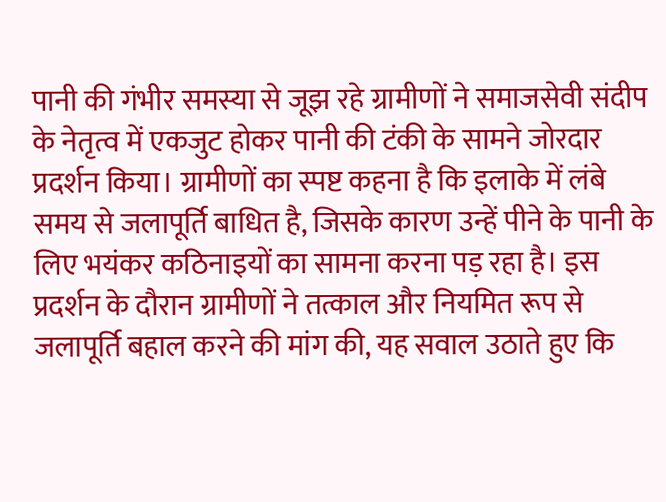पानी की गंभीर समस्या से जूझ रहे ग्रामीणों ने समाजसेवी संदीप के नेतृत्व में एकजुट होकर पानी की टंकी के सामने जोरदार प्रदर्शन किया। ग्रामीणों का स्पष्ट कहना है कि इलाके में लंबे समय से जलापूर्ति बाधित है, जिसके कारण उन्हें पीने के पानी के लिए भयंकर कठिनाइयों का सामना करना पड़ रहा है। इस प्रदर्शन के दौरान ग्रामीणों ने तत्काल और नियमित रूप से जलापूर्ति बहाल करने की मांग की, यह सवाल उठाते हुए कि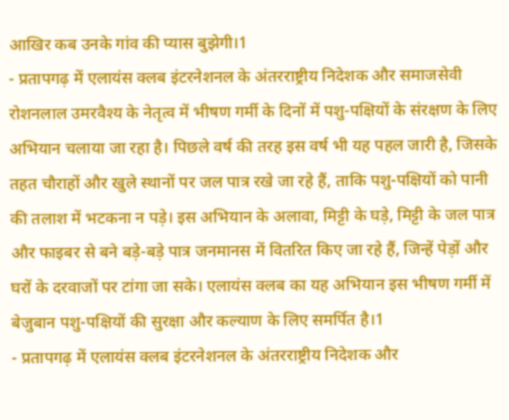आखिर कब उनके गांव की प्यास बुझेगी।1
- प्रतापगढ़ में एलायंस क्लब इंटरनेशनल के अंतरराष्ट्रीय निदेशक और समाजसेवी रोशनलाल उमरवैश्य के नेतृत्व में भीषण गर्मी के दिनों में पशु-पक्षियों के संरक्षण के लिए अभियान चलाया जा रहा है। पिछले वर्ष की तरह इस वर्ष भी यह पहल जारी है, जिसके तहत चौराहों और खुले स्थानों पर जल पात्र रखे जा रहे हैं, ताकि पशु-पक्षियों को पानी की तलाश में भटकना न पड़े। इस अभियान के अलावा, मिट्टी के घड़े, मिट्टी के जल पात्र और फाइबर से बने बड़े-बड़े पात्र जनमानस में वितरित किए जा रहे हैं, जिन्हें पेड़ों और घरों के दरवाजों पर टांगा जा सके। एलायंस क्लब का यह अभियान इस भीषण गर्मी में बेजुबान पशु-पक्षियों की सुरक्षा और कल्याण के लिए समर्पित है।1
- प्रतापगढ़ में एलायंस क्लब इंटरनेशनल के अंतरराष्ट्रीय निदेशक और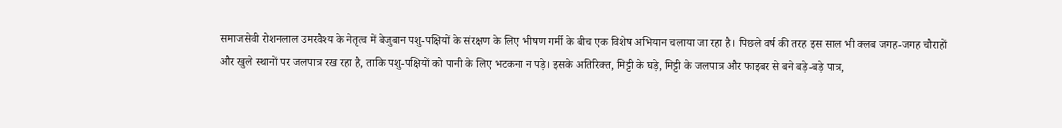समाजसेवी रोशनलाल उमरवैश्य के नेतृत्व में बेजुबान पशु-पक्षियों के संरक्षण के लिए भीषण गर्मी के बीच एक विशेष अभियान चलाया जा रहा है। पिछले वर्ष की तरह इस साल भी क्लब जगह-जगह चौराहों और खुले स्थानों पर जलपात्र रख रहा है, ताकि पशु-पक्षियों को पानी के लिए भटकना न पड़े। इसके अतिरिक्त, मिट्टी के घड़े, मिट्टी के जलपात्र और फाइबर से बने बड़े-बड़े पात्र,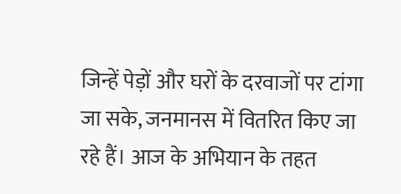जिन्हें पेड़ों और घरों के दरवाजों पर टांगा जा सके, जनमानस में वितरित किए जा रहे हैं। आज के अभियान के तहत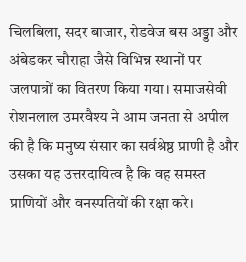चिलबिला, सदर बाजार, रोडवेज बस अड्डा और अंबेडकर चौराहा जैसे विभिन्न स्थानों पर जलपात्रों का वितरण किया गया। समाजसेवी रोशनलाल उमरवैश्य ने आम जनता से अपील की है कि मनुष्य संसार का सर्वश्रेष्ठ प्राणी है और उसका यह उत्तरदायित्व है कि वह समस्त प्राणियों और वनस्पतियों की रक्षा करे।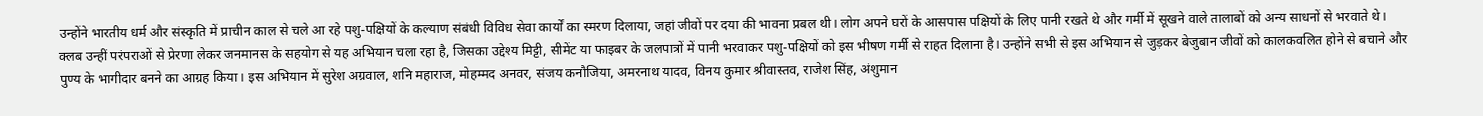उन्होंने भारतीय धर्म और संस्कृति में प्राचीन काल से चले आ रहे पशु-पक्षियों के कल्याण संबंधी विविध सेवा कार्यों का स्मरण दिलाया, जहां जीवों पर दया की भावना प्रबल थी। लोग अपने घरों के आसपास पक्षियों के लिए पानी रखते थे और गर्मी में सूखने वाले तालाबों को अन्य साधनों से भरवाते थे। क्लब उन्हीं परंपराओं से प्रेरणा लेकर जनमानस के सहयोग से यह अभियान चला रहा है, जिसका उद्देश्य मिट्टी, सीमेंट या फाइबर के जलपात्रों में पानी भरवाकर पशु-पक्षियों को इस भीषण गर्मी से राहत दिलाना है। उन्होंने सभी से इस अभियान से जुड़कर बेजुबान जीवों को कालकवलित होने से बचाने और पुण्य के भागीदार बनने का आग्रह किया। इस अभियान में सुरेश अग्रवाल, शनि महाराज, मोहम्मद अनवर, संजय कनौजिया, अमरनाथ यादव, विनय कुमार श्रीवास्तव, राजेश सिंह, अंशुमान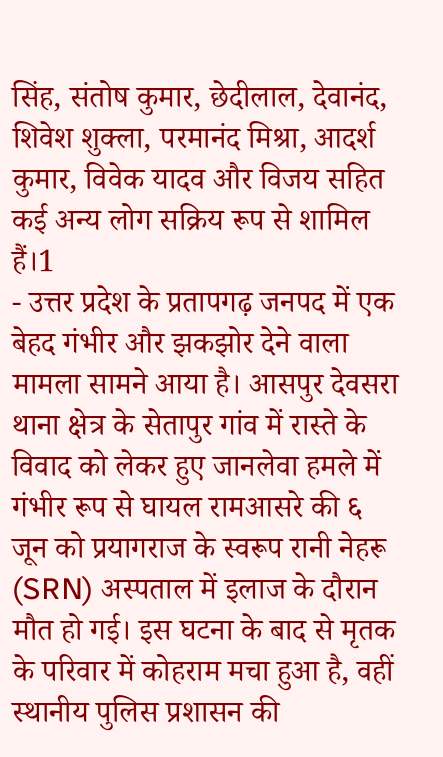सिंह, संतोष कुमार, छेदीलाल, देवानंद, शिवेश शुक्ला, परमानंद मिश्रा, आदर्श कुमार, विवेक यादव और विजय सहित कई अन्य लोग सक्रिय रूप से शामिल हैं।1
- उत्तर प्रदेश के प्रतापगढ़ जनपद में एक बेहद गंभीर और झकझोर देने वाला मामला सामने आया है। आसपुर देवसरा थाना क्षेत्र के सेतापुर गांव में रास्ते के विवाद को लेकर हुए जानलेवा हमले में गंभीर रूप से घायल रामआसरे की ६ जून को प्रयागराज के स्वरूप रानी नेहरू (SRN) अस्पताल में इलाज के दौरान मौत हो गई। इस घटना के बाद से मृतक के परिवार में कोहराम मचा हुआ है, वहीं स्थानीय पुलिस प्रशासन की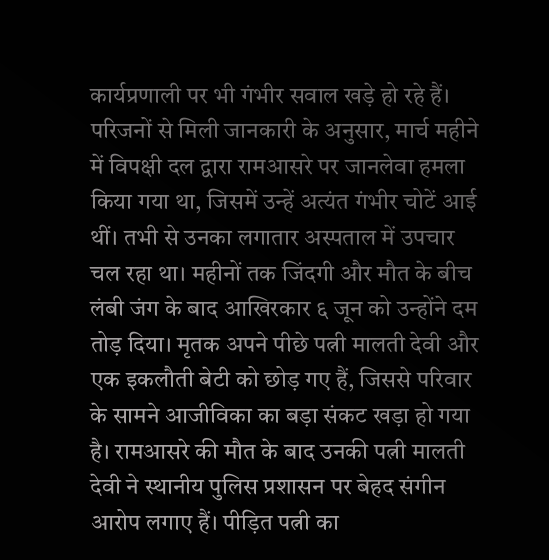कार्यप्रणाली पर भी गंभीर सवाल खड़े हो रहे हैं। परिजनों से मिली जानकारी के अनुसार, मार्च महीने में विपक्षी दल द्वारा रामआसरे पर जानलेवा हमला किया गया था, जिसमें उन्हें अत्यंत गंभीर चोटें आई थीं। तभी से उनका लगातार अस्पताल में उपचार चल रहा था। महीनों तक जिंदगी और मौत के बीच लंबी जंग के बाद आखिरकार ६ जून को उन्होंने दम तोड़ दिया। मृतक अपने पीछे पत्नी मालती देवी और एक इकलौती बेटी को छोड़ गए हैं, जिससे परिवार के सामने आजीविका का बड़ा संकट खड़ा हो गया है। रामआसरे की मौत के बाद उनकी पत्नी मालती देवी ने स्थानीय पुलिस प्रशासन पर बेहद संगीन आरोप लगाए हैं। पीड़ित पत्नी का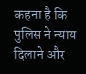कहना है कि पुलिस ने न्याय दिलाने और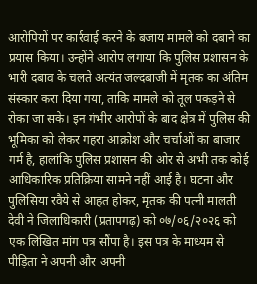आरोपियों पर कार्रवाई करने के बजाय मामले को दबाने का प्रयास किया। उन्होंने आरोप लगाया कि पुलिस प्रशासन के भारी दबाव के चलते अत्यंत जल्दबाजी में मृतक का अंतिम संस्कार करा दिया गया, ताकि मामले को तूल पकड़ने से रोका जा सके। इन गंभीर आरोपों के बाद क्षेत्र में पुलिस की भूमिका को लेकर गहरा आक्रोश और चर्चाओं का बाजार गर्म है, हालांकि पुलिस प्रशासन की ओर से अभी तक कोई आधिकारिक प्रतिक्रिया सामने नहीं आई है। घटना और पुलिसिया रवैये से आहत होकर, मृतक की पत्नी मालती देवी ने जिलाधिकारी (प्रतापगढ़) को ०७/०६/२०२६ को एक लिखित मांग पत्र सौंपा है। इस पत्र के माध्यम से पीड़िता ने अपनी और अपनी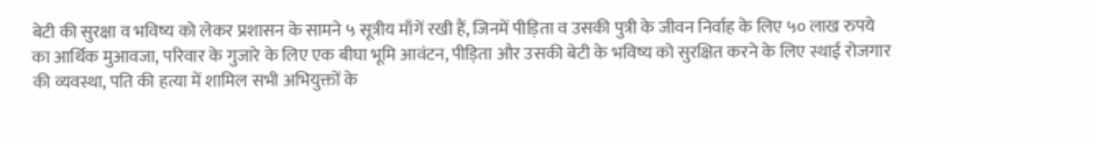बेटी की सुरक्षा व भविष्य को लेकर प्रशासन के सामने ५ सूत्रीय माँगें रखी हैं, जिनमें पीड़िता व उसकी पुत्री के जीवन निर्वाह के लिए ५० लाख रुपये का आर्थिक मुआवजा, परिवार के गुजारे के लिए एक बीघा भूमि आवंटन, पीड़िता और उसकी बेटी के भविष्य को सुरक्षित करने के लिए स्थाई रोजगार की व्यवस्था, पति की हत्या में शामिल सभी अभियुक्तों के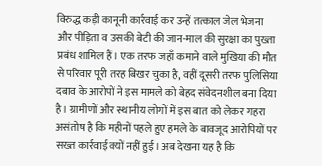विरुद्ध कड़ी कानूनी कार्रवाई कर उन्हें तत्काल जेल भेजना और पीड़िता व उसकी बेटी की जान-माल की सुरक्षा का पुख्ता प्रबंध शामिल हैं। एक तरफ जहाँ कमाने वाले मुखिया की मौत से परिवार पूरी तरह बिखर चुका है, वहीं दूसरी तरफ पुलिसिया दबाव के आरोपों ने इस मामले को बेहद संवेदनशील बना दिया है। ग्रामीणों और स्थानीय लोगों में इस बात को लेकर गहरा असंतोष है कि महीनों पहले हुए हमले के बावजूद आरोपियों पर सख्त कार्रवाई क्यों नहीं हुई। अब देखना यह है कि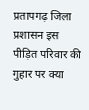प्रतापगढ़ जिला प्रशासन इस पीड़ित परिवार की गुहार पर क्या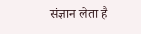संज्ञान लेता है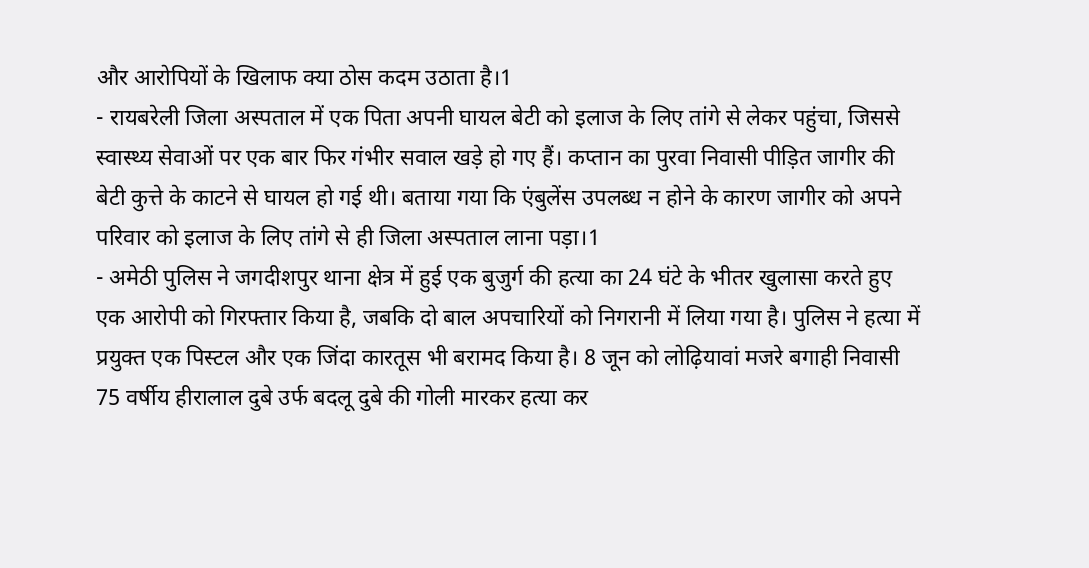और आरोपियों के खिलाफ क्या ठोस कदम उठाता है।1
- रायबरेली जिला अस्पताल में एक पिता अपनी घायल बेटी को इलाज के लिए तांगे से लेकर पहुंचा, जिससे स्वास्थ्य सेवाओं पर एक बार फिर गंभीर सवाल खड़े हो गए हैं। कप्तान का पुरवा निवासी पीड़ित जागीर की बेटी कुत्ते के काटने से घायल हो गई थी। बताया गया कि एंबुलेंस उपलब्ध न होने के कारण जागीर को अपने परिवार को इलाज के लिए तांगे से ही जिला अस्पताल लाना पड़ा।1
- अमेठी पुलिस ने जगदीशपुर थाना क्षेत्र में हुई एक बुजुर्ग की हत्या का 24 घंटे के भीतर खुलासा करते हुए एक आरोपी को गिरफ्तार किया है, जबकि दो बाल अपचारियों को निगरानी में लिया गया है। पुलिस ने हत्या में प्रयुक्त एक पिस्टल और एक जिंदा कारतूस भी बरामद किया है। 8 जून को लोढ़ियावां मजरे बगाही निवासी 75 वर्षीय हीरालाल दुबे उर्फ बदलू दुबे की गोली मारकर हत्या कर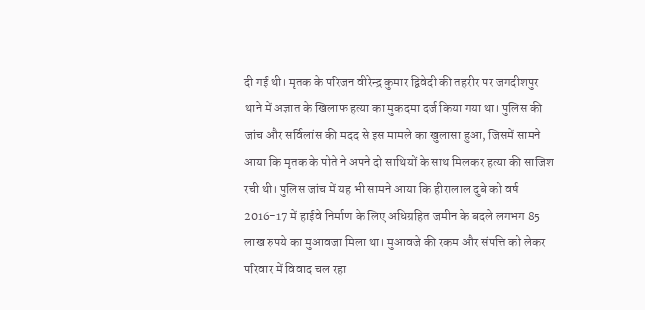दी गई थी। मृतक के परिजन वीरेन्द्र कुमार द्विवेदी की तहरीर पर जगदीशपुर थाने में अज्ञात के खिलाफ हत्या का मुकदमा दर्ज किया गया था। पुलिस की जांच और सर्विलांस की मदद से इस मामले का खुलासा हुआ, जिसमें सामने आया कि मृतक के पोते ने अपने दो साथियों के साथ मिलकर हत्या की साजिश रची थी। पुलिस जांच में यह भी सामने आया कि हीरालाल दुबे को वर्ष 2016-17 में हाईवे निर्माण के लिए अधिग्रहित जमीन के बदले लगभग 85 लाख रुपये का मुआवजा मिला था। मुआवजे की रकम और संपत्ति को लेकर परिवार में विवाद चल रहा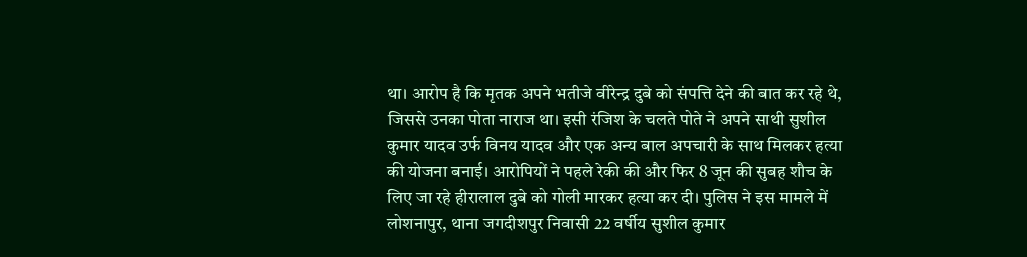था। आरोप है कि मृतक अपने भतीजे वीरेन्द्र दुबे को संपत्ति देने की बात कर रहे थे, जिससे उनका पोता नाराज था। इसी रंजिश के चलते पोते ने अपने साथी सुशील कुमार यादव उर्फ विनय यादव और एक अन्य बाल अपचारी के साथ मिलकर हत्या की योजना बनाई। आरोपियों ने पहले रेकी की और फिर 8 जून की सुबह शौच के लिए जा रहे हीरालाल दुबे को गोली मारकर हत्या कर दी। पुलिस ने इस मामले में लोशनापुर, थाना जगदीशपुर निवासी 22 वर्षीय सुशील कुमार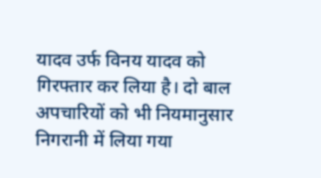यादव उर्फ विनय यादव को गिरफ्तार कर लिया है। दो बाल अपचारियों को भी नियमानुसार निगरानी में लिया गया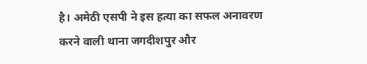है। अमेठी एसपी ने इस हत्या का सफल अनावरण करने वाली थाना जगदीशपुर और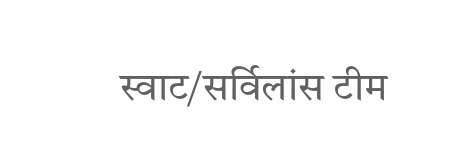स्वाट/सर्विलांस टीम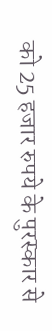को 25 हजार रुपये के पुरस्कार से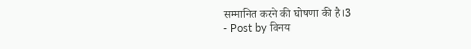सम्मानित करने की घोषणा की है।3
- Post by विनय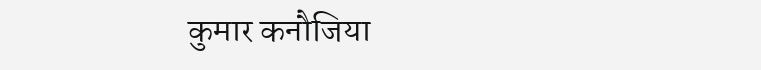कुमार कनौजिया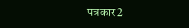पत्रकार2